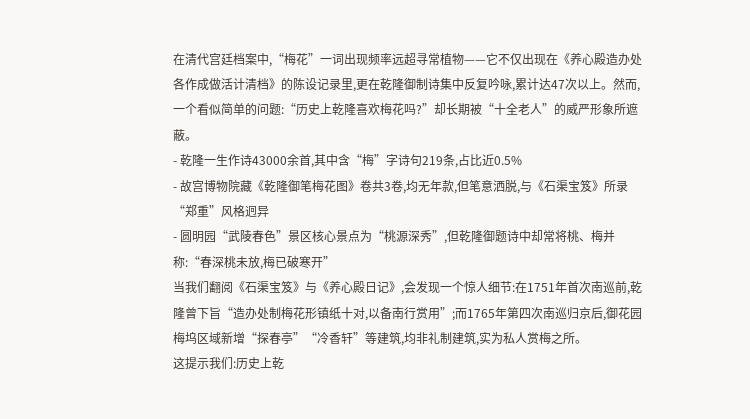在清代宫廷档案中,“梅花”一词出现频率远超寻常植物——它不仅出现在《养心殿造办处各作成做活计清档》的陈设记录里,更在乾隆御制诗集中反复吟咏,累计达47次以上。然而,一个看似简单的问题:“历史上乾隆喜欢梅花吗?”却长期被“十全老人”的威严形象所遮蔽。
- 乾隆一生作诗43000余首,其中含“梅”字诗句219条,占比近0.5%
- 故宫博物院藏《乾隆御笔梅花图》卷共3卷,均无年款,但笔意洒脱,与《石渠宝笈》所录“郑重”风格迥异
- 圆明园“武陵春色”景区核心景点为“桃源深秀”,但乾隆御题诗中却常将桃、梅并称:“春深桃未放,梅已破寒开”
当我们翻阅《石渠宝笈》与《养心殿日记》,会发现一个惊人细节:在1751年首次南巡前,乾隆曾下旨“造办处制梅花形镇纸十对,以备南行赏用”;而1765年第四次南巡归京后,御花园梅坞区域新增“探春亭”“冷香轩”等建筑,均非礼制建筑,实为私人赏梅之所。
这提示我们:历史上乾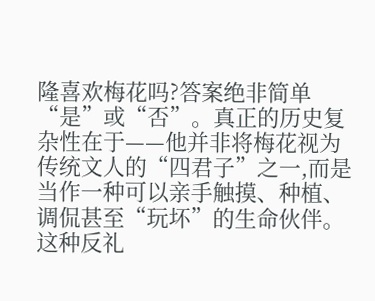隆喜欢梅花吗?答案绝非简单“是”或“否”。真正的历史复杂性在于——他并非将梅花视为传统文人的“四君子”之一,而是当作一种可以亲手触摸、种植、调侃甚至“玩坏”的生命伙伴。这种反礼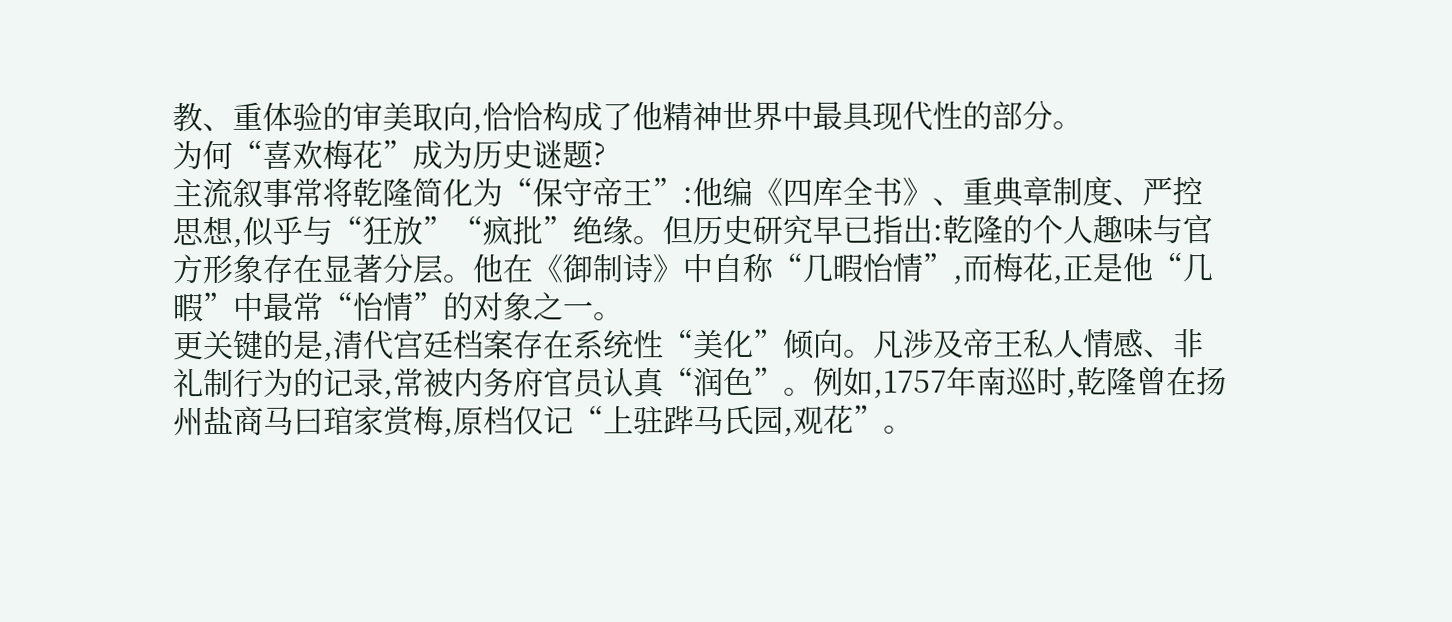教、重体验的审美取向,恰恰构成了他精神世界中最具现代性的部分。
为何“喜欢梅花”成为历史谜题?
主流叙事常将乾隆简化为“保守帝王”:他编《四库全书》、重典章制度、严控思想,似乎与“狂放”“疯批”绝缘。但历史研究早已指出:乾隆的个人趣味与官方形象存在显著分层。他在《御制诗》中自称“几暇怡情”,而梅花,正是他“几暇”中最常“怡情”的对象之一。
更关键的是,清代宫廷档案存在系统性“美化”倾向。凡涉及帝王私人情感、非礼制行为的记录,常被内务府官员认真“润色”。例如,1757年南巡时,乾隆曾在扬州盐商马曰琯家赏梅,原档仅记“上驻跸马氏园,观花”。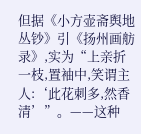但据《小方壶斋舆地丛钞》引《扬州画舫录》,实为“上亲折一枝,置袖中,笑谓主人:‘此花刺多,然香清’”。——这种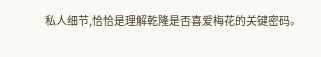私人细节,恰恰是理解乾隆是否喜爱梅花的关键密码。